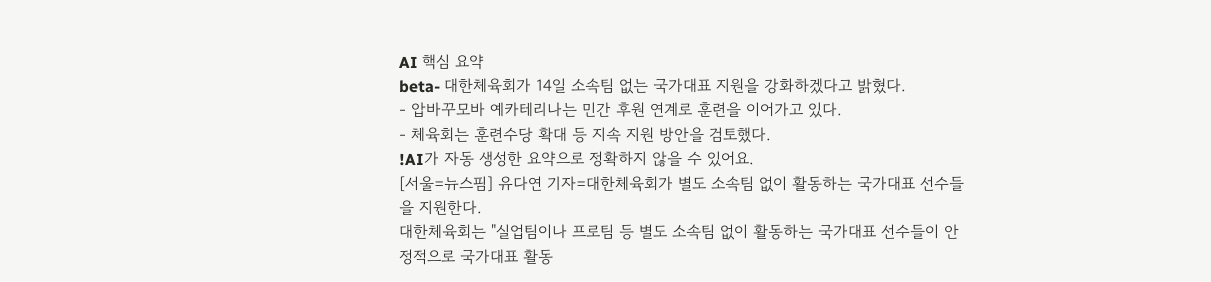AI 핵심 요약
beta- 대한체육회가 14일 소속팀 없는 국가대표 지원을 강화하겠다고 밝혔다.
- 압바꾸모바 예카테리나는 민간 후원 연계로 훈련을 이어가고 있다.
- 체육회는 훈련수당 확대 등 지속 지원 방안을 검토했다.
!AI가 자동 생성한 요약으로 정확하지 않을 수 있어요.
[서울=뉴스핌] 유다연 기자=대한체육회가 별도 소속팀 없이 활동하는 국가대표 선수들을 지원한다.
대한체육회는 "실업팀이나 프로팀 등 별도 소속팀 없이 활동하는 국가대표 선수들이 안정적으로 국가대표 활동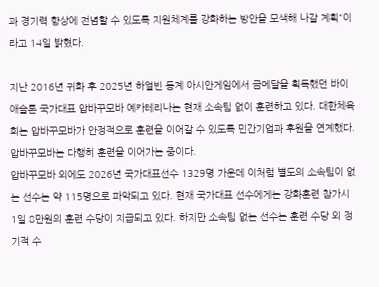과 경기력 향상에 전념할 수 있도록 지원체계를 강화하는 방안을 모색해 나갈 계획"이라고 14일 밝혔다.

지난 2016년 귀화 후 2025년 하얼빈 동계 아시안게임에서 금메달을 획득했던 바이애슬론 국가대표 압바꾸모바 예카테리나는 현재 소속팀 없이 훈련하고 있다. 대한체육회는 압바꾸모바가 안정적으로 훈련을 이어갈 수 있도록 민간기업과 후원을 연계했다. 압바꾸모바는 다행히 훈련을 이어가는 중이다.
압바꾸모바 외에도 2026년 국가대표선수 1329명 가운데 이처럼 별도의 소속팀이 없는 선수는 약 115명으로 파악되고 있다. 현재 국가대표 선수에게는 강화훈련 참가시 1일 8만원의 훈련 수당이 지급되고 있다. 하지만 소속팀 없는 선수는 훈련 수당 외 정기적 수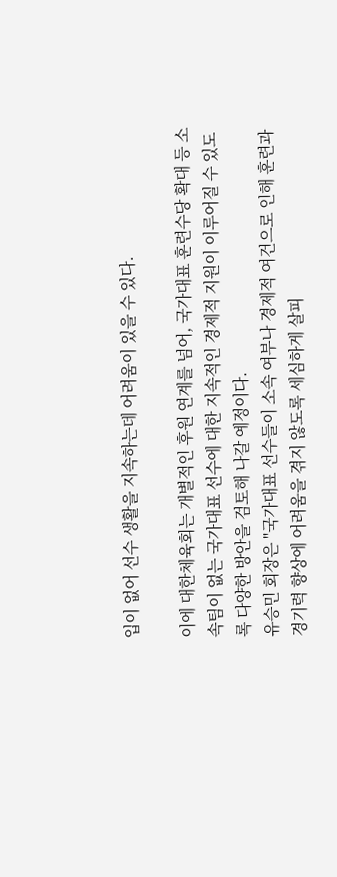입이 없어 선수 생활을 지속하는데 어려움이 있을 수 있다.

이에 대한체육회는 개별적인 후원 연계를 넘어, 국가대표 훈련수당 확대 등 소속팀이 없는 국가대표 선수에 대한 지속적인 경제적 지원이 이루어질 수 있도록 다양한 방안을 검토해 나갈 예정이다.
유승민 회장은 "국가대표 선수들이 소속 여부나 경제적 여건으로 인해 훈련과 경기력 향상에 어려움을 겪지 않도록 세심하게 살피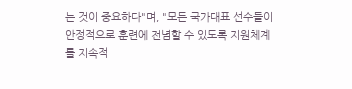는 것이 중요하다"며, "모든 국가대표 선수들이 안정적으로 훈련에 전념할 수 있도록 지원체계를 지속적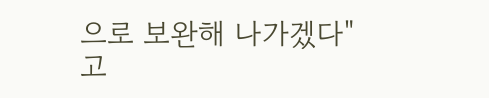으로 보완해 나가겠다"고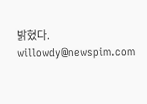밝혔다.
willowdy@newspim.com